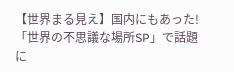【世界まる見え】国内にもあった!「世界の不思議な場所SP」で話題に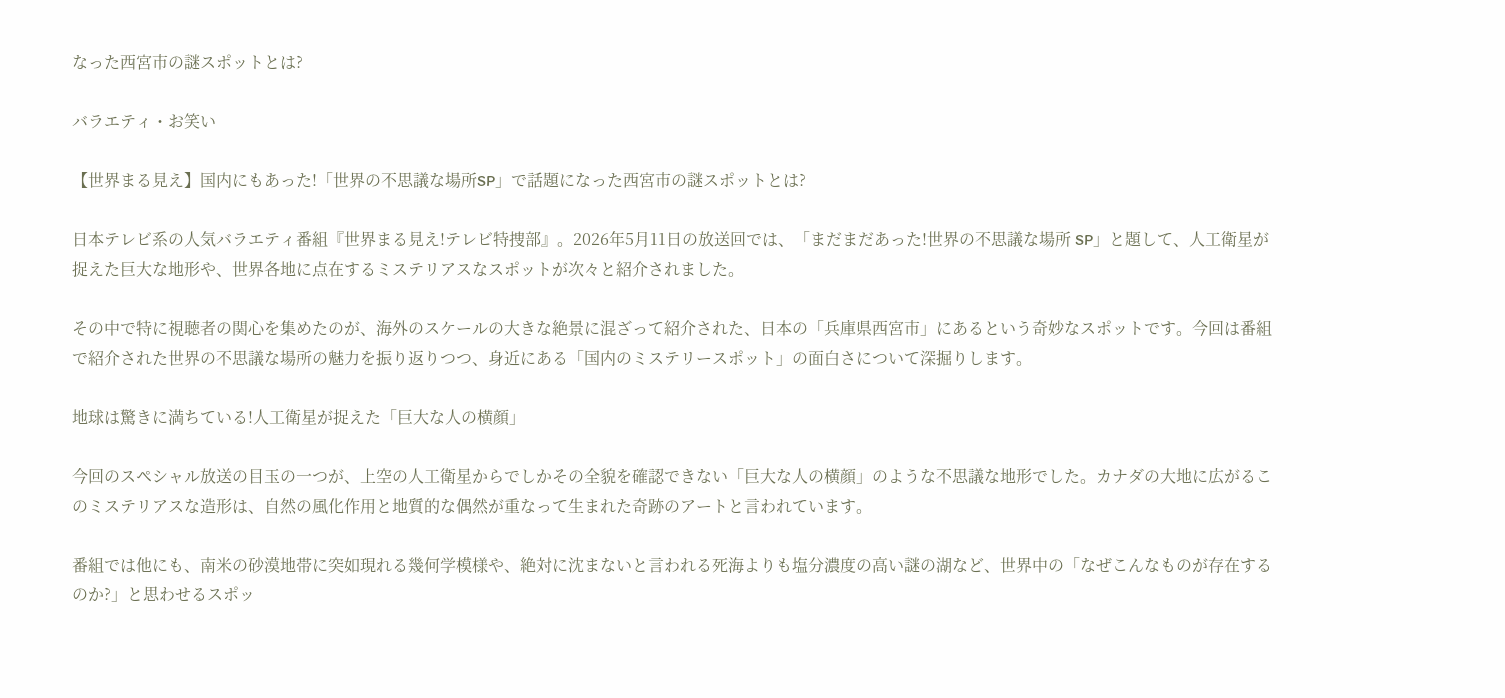なった西宮市の謎スポットとは?

バラエティ・お笑い

【世界まる見え】国内にもあった!「世界の不思議な場所SP」で話題になった西宮市の謎スポットとは?

日本テレビ系の人気バラエティ番組『世界まる見え!テレビ特捜部』。2026年5月11日の放送回では、「まだまだあった!世界の不思議な場所 SP」と題して、人工衛星が捉えた巨大な地形や、世界各地に点在するミステリアスなスポットが次々と紹介されました。

その中で特に視聴者の関心を集めたのが、海外のスケールの大きな絶景に混ざって紹介された、日本の「兵庫県西宮市」にあるという奇妙なスポットです。今回は番組で紹介された世界の不思議な場所の魅力を振り返りつつ、身近にある「国内のミステリースポット」の面白さについて深掘りします。

地球は驚きに満ちている!人工衛星が捉えた「巨大な人の横顔」

今回のスペシャル放送の目玉の一つが、上空の人工衛星からでしかその全貌を確認できない「巨大な人の横顔」のような不思議な地形でした。カナダの大地に広がるこのミステリアスな造形は、自然の風化作用と地質的な偶然が重なって生まれた奇跡のアートと言われています。

番組では他にも、南米の砂漠地帯に突如現れる幾何学模様や、絶対に沈まないと言われる死海よりも塩分濃度の高い謎の湖など、世界中の「なぜこんなものが存在するのか?」と思わせるスポッ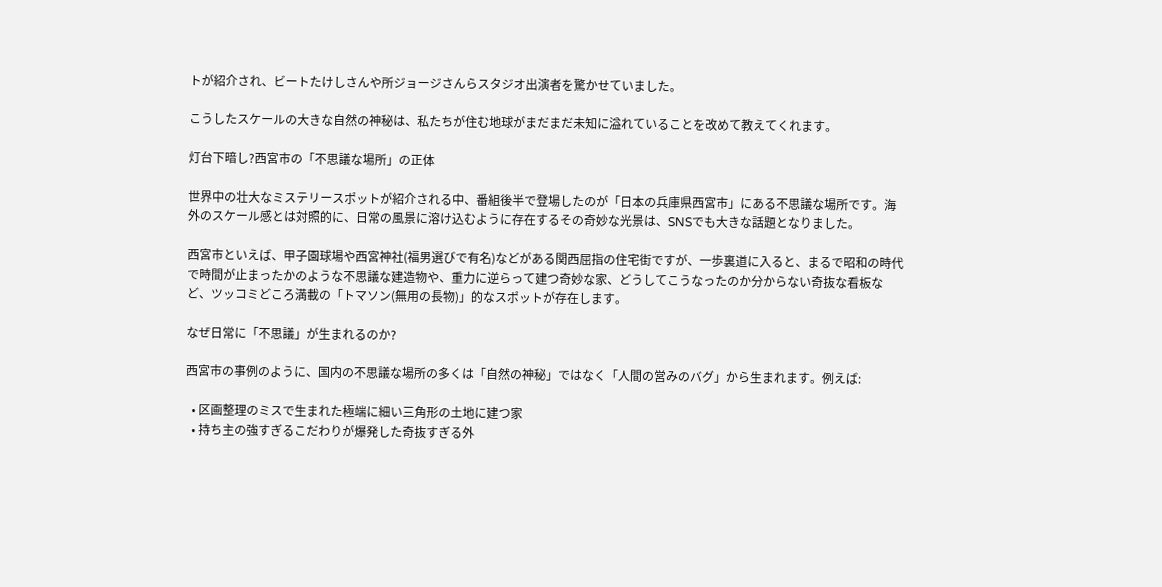トが紹介され、ビートたけしさんや所ジョージさんらスタジオ出演者を驚かせていました。

こうしたスケールの大きな自然の神秘は、私たちが住む地球がまだまだ未知に溢れていることを改めて教えてくれます。

灯台下暗し?西宮市の「不思議な場所」の正体

世界中の壮大なミステリースポットが紹介される中、番組後半で登場したのが「日本の兵庫県西宮市」にある不思議な場所です。海外のスケール感とは対照的に、日常の風景に溶け込むように存在するその奇妙な光景は、SNSでも大きな話題となりました。

西宮市といえば、甲子園球場や西宮神社(福男選びで有名)などがある関西屈指の住宅街ですが、一歩裏道に入ると、まるで昭和の時代で時間が止まったかのような不思議な建造物や、重力に逆らって建つ奇妙な家、どうしてこうなったのか分からない奇抜な看板など、ツッコミどころ満載の「トマソン(無用の長物)」的なスポットが存在します。

なぜ日常に「不思議」が生まれるのか?

西宮市の事例のように、国内の不思議な場所の多くは「自然の神秘」ではなく「人間の営みのバグ」から生まれます。例えば:

  • 区画整理のミスで生まれた極端に細い三角形の土地に建つ家
  • 持ち主の強すぎるこだわりが爆発した奇抜すぎる外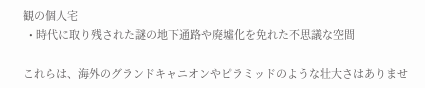観の個人宅
  • 時代に取り残された謎の地下通路や廃墟化を免れた不思議な空間

これらは、海外のグランドキャニオンやピラミッドのような壮大さはありませ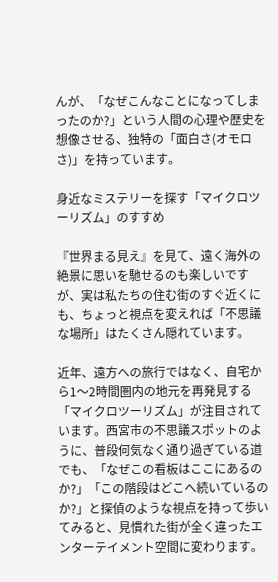んが、「なぜこんなことになってしまったのか?」という人間の心理や歴史を想像させる、独特の「面白さ(オモロさ)」を持っています。

身近なミステリーを探す「マイクロツーリズム」のすすめ

『世界まる見え』を見て、遠く海外の絶景に思いを馳せるのも楽しいですが、実は私たちの住む街のすぐ近くにも、ちょっと視点を変えれば「不思議な場所」はたくさん隠れています。

近年、遠方への旅行ではなく、自宅から1〜2時間圏内の地元を再発見する「マイクロツーリズム」が注目されています。西宮市の不思議スポットのように、普段何気なく通り過ぎている道でも、「なぜこの看板はここにあるのか?」「この階段はどこへ続いているのか?」と探偵のような視点を持って歩いてみると、見慣れた街が全く違ったエンターテイメント空間に変わります。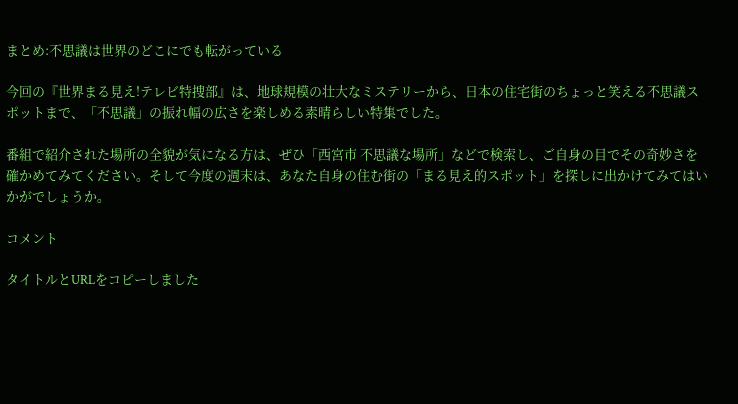まとめ:不思議は世界のどこにでも転がっている

今回の『世界まる見え!テレビ特捜部』は、地球規模の壮大なミステリーから、日本の住宅街のちょっと笑える不思議スポットまで、「不思議」の振れ幅の広さを楽しめる素晴らしい特集でした。

番組で紹介された場所の全貌が気になる方は、ぜひ「西宮市 不思議な場所」などで検索し、ご自身の目でその奇妙さを確かめてみてください。そして今度の週末は、あなた自身の住む街の「まる見え的スポット」を探しに出かけてみてはいかがでしょうか。

コメント

タイトルとURLをコピーしました